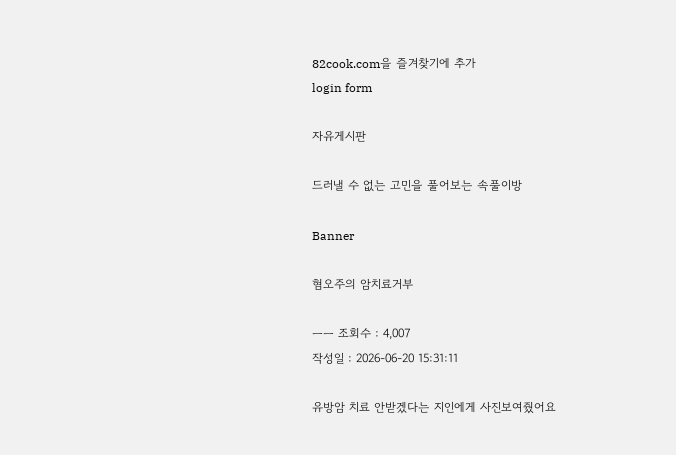82cook.com을 즐겨찾기에 추가
login form

자유게시판

드러낼 수 없는 고민을 풀어보는 속풀이방

Banner

혐오주의 암치료거부

ㅡㅡ 조회수 : 4,007
작성일 : 2026-06-20 15:31:11

유방암 치료 안받겠다는 지인에게 사진보여줬어요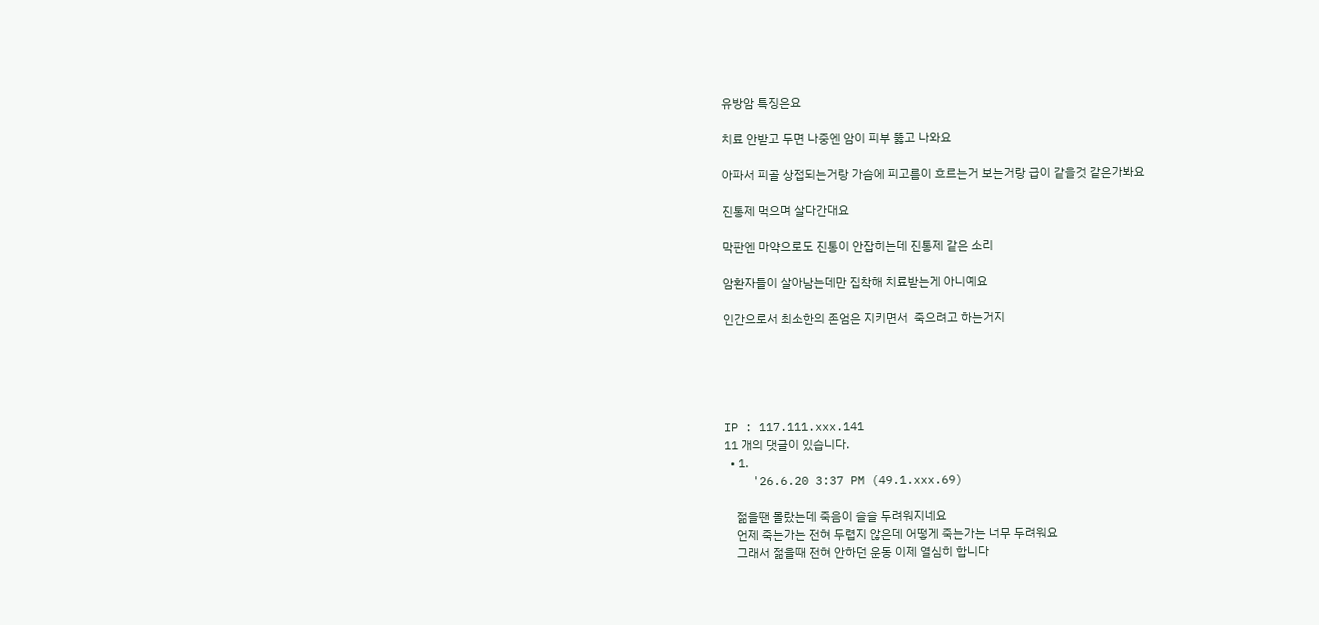유방암 특징은요

치료 안받고 두면 나중엔 암이 피부 뚫고 나와요

아파서 피골 상접되는거랑 가슴에 피고름이 흐르는거 보는거랑 급이 같을것 같은가봐요

진통제 먹으며 살다간대요

막판엔 마약으로도 진통이 안잡히는데 진통제 같은 소리

암환자들이 살아남는데만 집착해 치료받는게 아니예요

인간으로서 최소한의 존엄은 지키면서  죽으려고 하는거지





IP : 117.111.xxx.141
11 개의 댓글이 있습니다.
  • 1.
    '26.6.20 3:37 PM (49.1.xxx.69)

    젊을땐 몰랐는데 죽음이 슬슬 두려워지네요
    언제 죽는가는 전혀 두렵지 않은데 어떻게 죽는가는 너무 두려워요
    그래서 젊을때 전혀 안하던 운동 이제 열심히 합니다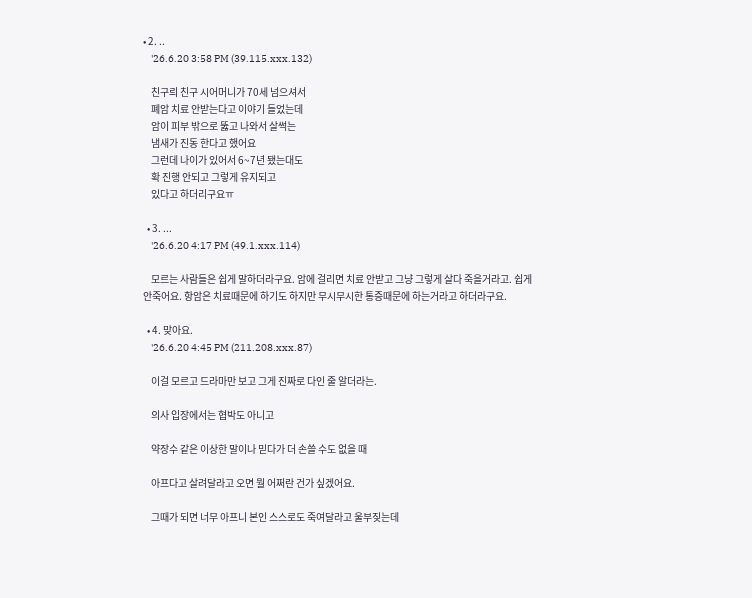• 2. ..
    '26.6.20 3:58 PM (39.115.xxx.132)

    친구릐 친구 시어머니가 70세 넘으셔서
    폐암 치료 안받는다고 이야기 들었는데
    암이 피부 밖으로 뚫고 나와서 살썩는
    냄새가 진동 한다고 했어요
    그런데 나이가 있어서 6~7년 됐는대도
    확 진행 안되고 그렇게 유지되고
    있다고 하더리구요ㅠ

  • 3. ...
    '26.6.20 4:17 PM (49.1.xxx.114)

    모르는 사람들은 쉽게 말하더라구요. 암에 걸리면 치료 안받고 그냥 그렇게 살다 죽을거라고. 쉽게 안죽어요. 항암은 치료때문에 하기도 하지만 무시무시한 통증때문에 하는거라고 하더라구요.

  • 4. 맞아요.
    '26.6.20 4:45 PM (211.208.xxx.87)

    이걸 모르고 드라마만 보고 그게 진짜로 다인 줄 알더라는.

    의사 입장에서는 협박도 아니고

    약장수 같은 이상한 말이나 믿다가 더 손쓸 수도 없을 때

    아프다고 살려달라고 오면 뭘 어쩌란 건가 싶겠어요.

    그때가 되면 너무 아프니 본인 스스로도 죽여달라고 울부짖는데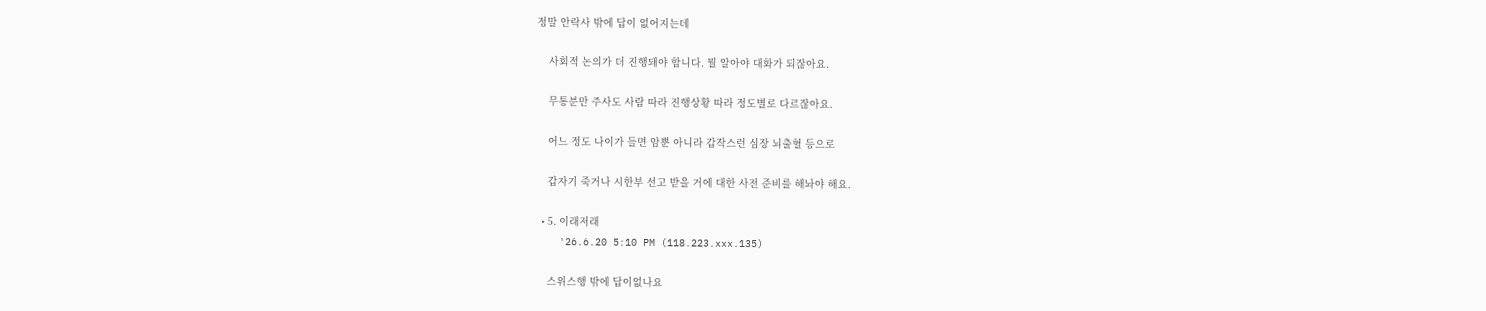정말 안락사 밖에 답이 없어지는데

    사회적 논의가 더 진행돼야 합니다. 뭘 알아야 대화가 되잖아요.

    무통분만 주사도 사람 따라 진행상황 따라 정도별로 다르잖아요.

    어느 정도 나이가 들면 암뿐 아니라 갑작스런 심장 뇌출혈 등으로

    갑자기 죽거나 시한부 선고 받을 거에 대한 사전 준비를 해놔야 해요.

  • 5. 이래저래
    '26.6.20 5:10 PM (118.223.xxx.135)

    스위스행 밖에 답이없나요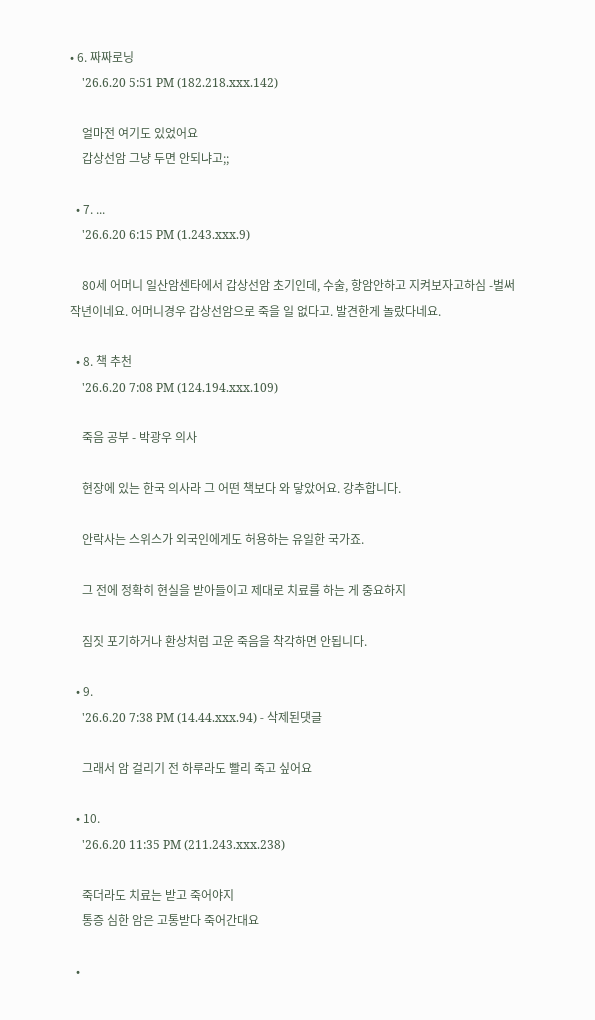• 6. 짜짜로닝
    '26.6.20 5:51 PM (182.218.xxx.142)

    얼마전 여기도 있었어요
    갑상선암 그냥 두면 안되냐고;;

  • 7. ...
    '26.6.20 6:15 PM (1.243.xxx.9)

    80세 어머니 일산암센타에서 갑상선암 초기인데, 수술, 항암안하고 지켜보자고하심 -벌써 작년이네요. 어머니경우 갑상선암으로 죽을 일 없다고. 발견한게 놀랐다네요.

  • 8. 책 추천
    '26.6.20 7:08 PM (124.194.xxx.109)

    죽음 공부 - 박광우 의사

    현장에 있는 한국 의사라 그 어떤 책보다 와 닿았어요. 강추합니다.

    안락사는 스위스가 외국인에게도 허용하는 유일한 국가죠.

    그 전에 정확히 현실을 받아들이고 제대로 치료를 하는 게 중요하지

    짐짓 포기하거나 환상처럼 고운 죽음을 착각하면 안됩니다.

  • 9.
    '26.6.20 7:38 PM (14.44.xxx.94) - 삭제된댓글

    그래서 암 걸리기 전 하루라도 빨리 죽고 싶어요

  • 10.
    '26.6.20 11:35 PM (211.243.xxx.238)

    죽더라도 치료는 받고 죽어야지
    통증 심한 암은 고통받다 죽어간대요

  •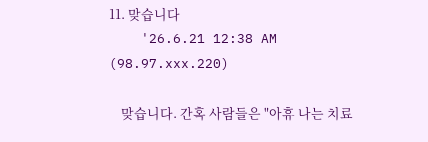11. 맞습니다
    '26.6.21 12:38 AM (98.97.xxx.220)

    맞습니다. 간혹 사람들은 "아휴 나는 치료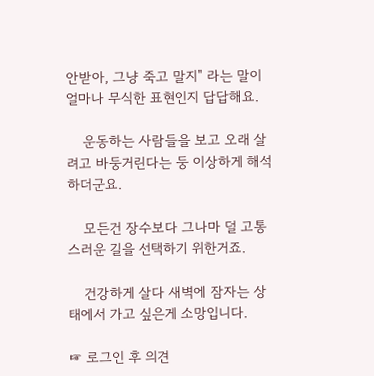안받아, 그냥 죽고 말지" 라는 말이 얼마나 무식한 표현인지 답답해요.

    운동하는 사람들을 보고 오래 살려고 바둥거린다는 둥 이상하게 해석하더군요.

    모든건 장수보다 그나마 덜 고통스러운 길을 선택하기 위한거죠.

    건강하게 살다 새벽에 잠자는 상태에서 가고 싶은게 소망입니다.

☞ 로그인 후 의견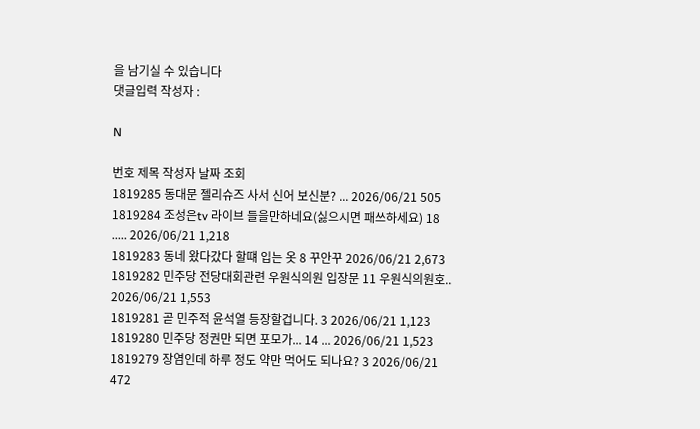을 남기실 수 있습니다
댓글입력 작성자 :

N

번호 제목 작성자 날짜 조회
1819285 동대문 젤리슈즈 사서 신어 보신분? ... 2026/06/21 505
1819284 조성은tv 라이브 들을만하네요(싫으시면 패쓰하세요) 18 ..... 2026/06/21 1,218
1819283 동네 왔다갔다 할떄 입는 옷 8 꾸안꾸 2026/06/21 2,673
1819282 민주당 전당대회관련 우원식의원 입장문 11 우원식의원호.. 2026/06/21 1,553
1819281 곧 민주적 윤석열 등장할겁니다. 3 2026/06/21 1,123
1819280 민주당 정권만 되면 포모가... 14 ... 2026/06/21 1,523
1819279 장염인데 하루 정도 약만 먹어도 되나요? 3 2026/06/21 472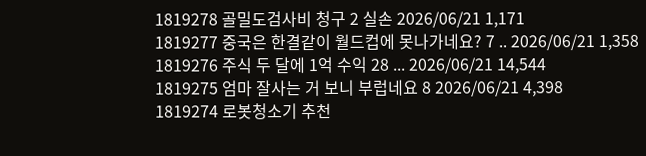1819278 골밀도검사비 청구 2 실손 2026/06/21 1,171
1819277 중국은 한결같이 월드컵에 못나가네요? 7 .. 2026/06/21 1,358
1819276 주식 두 달에 1억 수익 28 ... 2026/06/21 14,544
1819275 엄마 잘사는 거 보니 부럽네요 8 2026/06/21 4,398
1819274 로봇청소기 추천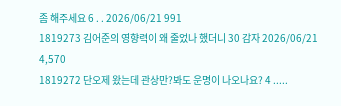좀 해주세요 6 . . 2026/06/21 991
1819273 김어준의 영향력이 왜 줄었나 했더니 30 감자 2026/06/21 4,570
1819272 단오제 왔는데 관상만?봐도 운명이 나오나요? 4 .....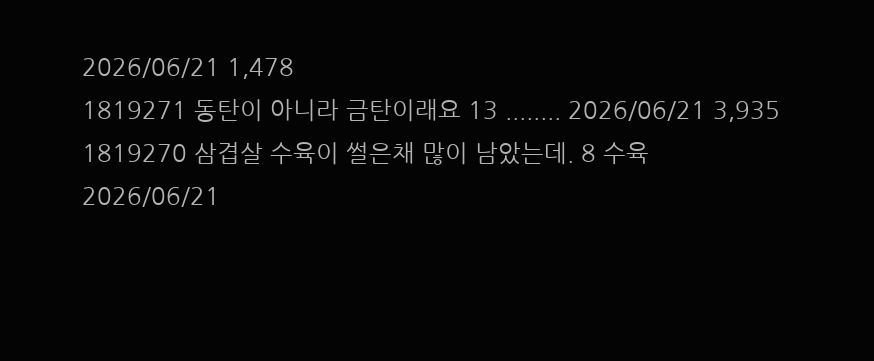2026/06/21 1,478
1819271 동탄이 아니라 금탄이래요 13 ........ 2026/06/21 3,935
1819270 삼겹살 수육이 썰은채 많이 남았는데. 8 수육 2026/06/21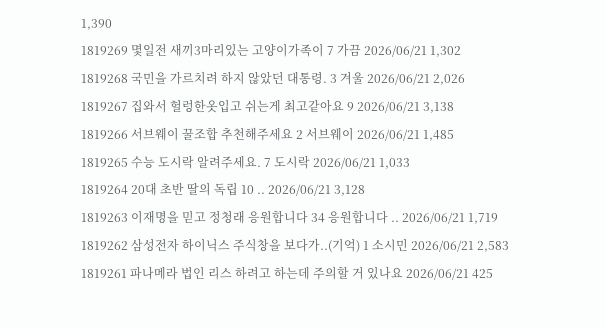1,390
1819269 몇일전 새끼3마리있는 고양이가족이 7 가끔 2026/06/21 1,302
1819268 국민을 가르치려 하지 않았던 대통령. 3 겨울 2026/06/21 2,026
1819267 집와서 헐렁한옷입고 쉬는게 최고같아요 9 2026/06/21 3,138
1819266 서브웨이 꿀조합 추천해주세요 2 서브웨이 2026/06/21 1,485
1819265 수능 도시락 알려주세요. 7 도시락 2026/06/21 1,033
1819264 20대 초반 딸의 독립 10 .. 2026/06/21 3,128
1819263 이재명을 믿고 정청래 응원합니다 34 응원합니다 .. 2026/06/21 1,719
1819262 삼성전자 하이닉스 주식창을 보다가..(기억) 1 소시민 2026/06/21 2,583
1819261 파나메라 법인 리스 하려고 하는데 주의할 거 있나요 2026/06/21 425